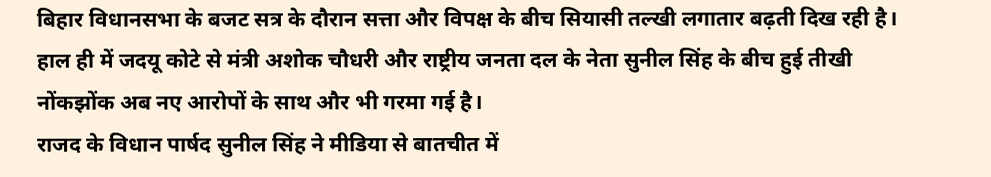बिहार विधानसभा के बजट सत्र के दौरान सत्ता और विपक्ष के बीच सियासी तल्खी लगातार बढ़ती दिख रही है। हाल ही में जदयू कोटे से मंत्री अशोक चौधरी और राष्ट्रीय जनता दल के नेता सुनील सिंह के बीच हुई तीखी नोंकझोंक अब नए आरोपों के साथ और भी गरमा गई है।
राजद के विधान पार्षद सुनील सिंह ने मीडिया से बातचीत में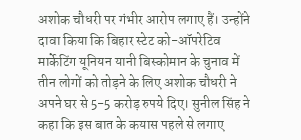अशोक चौधरी पर गंभीर आरोप लगाए हैं। उन्होंने दावा किया कि बिहार स्टेट को-ऑपरेटिव मार्केटिंग यूनियन यानी बिस्कोमान के चुनाव में तीन लोगों को तोड़ने के लिए अशोक चौधरी ने अपने घर से 5-5 करोड़ रुपये दिए। सुनील सिंह ने कहा कि इस बात के कयास पहले से लगाए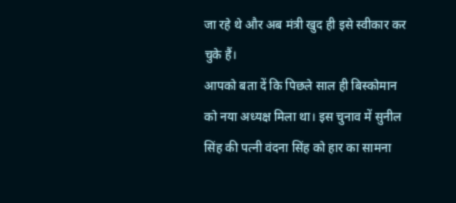जा रहे थे और अब मंत्री खुद ही इसे स्वीकार कर चुके हैं।
आपको बता दें कि पिछले साल ही बिस्कोमान को नया अध्यक्ष मिला था। इस चुनाव में सुनील सिंह की पत्नी वंदना सिंह को हार का सामना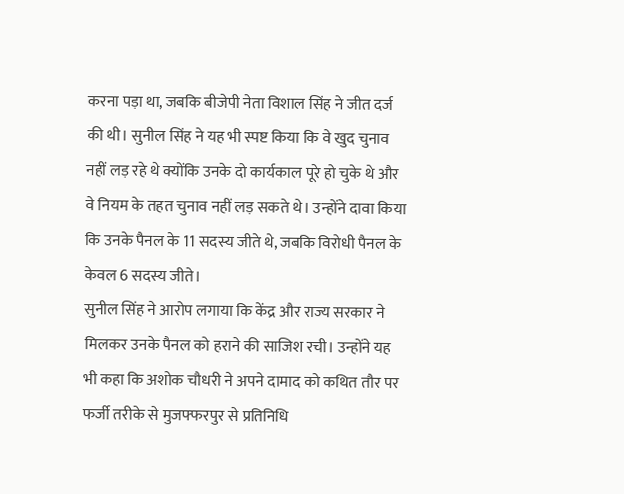करना पड़ा था, जबकि बीजेपी नेता विशाल सिंह ने जीत दर्ज की थी। सुनील सिंह ने यह भी स्पष्ट किया कि वे खुद चुनाव नहीं लड़ रहे थे क्योंकि उनके दो कार्यकाल पूरे हो चुके थे और वे नियम के तहत चुनाव नहीं लड़ सकते थे। उन्होंने दावा किया कि उनके पैनल के 11 सदस्य जीते थे, जबकि विरोधी पैनल के केवल 6 सदस्य जीते।
सुनील सिंह ने आरोप लगाया कि केंद्र और राज्य सरकार ने मिलकर उनके पैनल को हराने की साजिश रची। उन्होंने यह भी कहा कि अशोक चौधरी ने अपने दामाद को कथित तौर पर फर्जी तरीके से मुजफ्फरपुर से प्रतिनिधि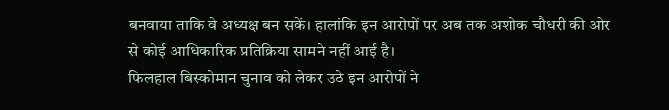बनवाया ताकि वे अध्यक्ष बन सकें। हालांकि इन आरोपों पर अब तक अशोक चौधरी की ओर से कोई आधिकारिक प्रतिक्रिया सामने नहीं आई है।
फिलहाल बिस्कोमान चुनाव को लेकर उठे इन आरोपों ने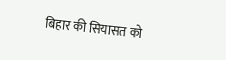बिहार की सियासत को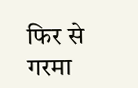फिर से गरमा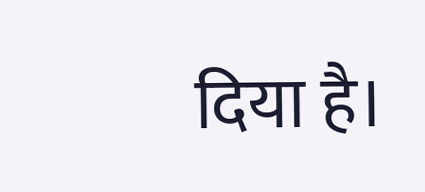दिया है।